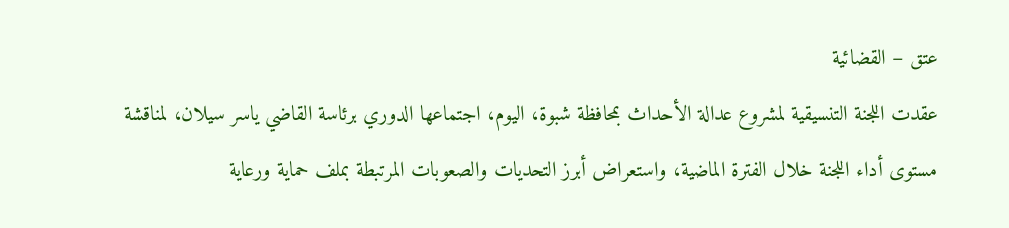عتق – القضائية
عقدت اللجنة التنسيقية لمشروع عدالة الأحداث بمحافظة شبوة، اليوم، اجتماعها الدوري برئاسة القاضي ياسر سيلان، لمناقشة مستوى أداء اللجنة خلال الفترة الماضية، واستعراض أبرز التحديات والصعوبات المرتبطة بملف حماية ورعاية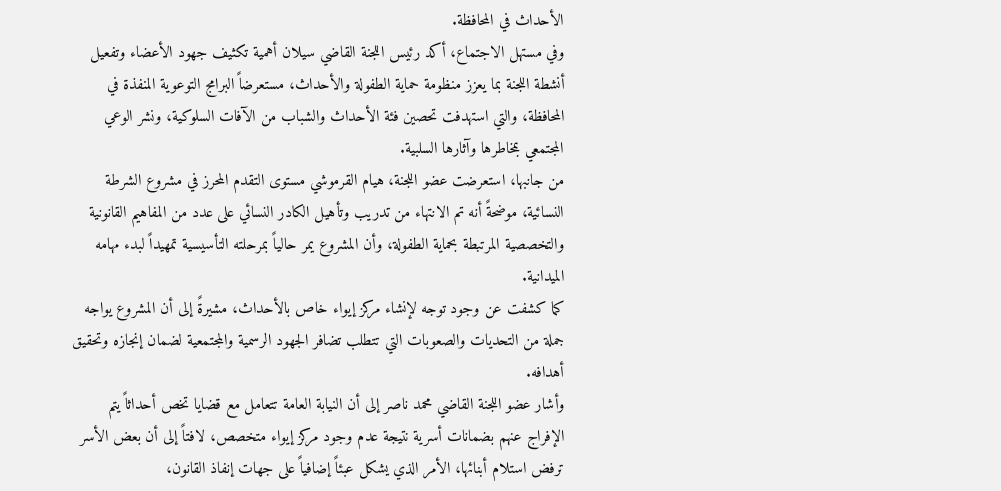الأحداث في المحافظة.
وفي مستهل الاجتماع، أكد رئيس اللجنة القاضي سيلان أهمية تكثيف جهود الأعضاء وتفعيل أنشطة اللجنة بما يعزز منظومة حماية الطفولة والأحداث، مستعرضاً البرامج التوعوية المنفذة في المحافظة، والتي استهدفت تحصين فئة الأحداث والشباب من الآفات السلوكية، ونشر الوعي المجتمعي بمخاطرها وآثارها السلبية.
من جانبها، استعرضت عضو اللجنة، هيام القرموشي مستوى التقدم المحرز في مشروع الشرطة النسائية، موضحةً أنه تم الانتهاء من تدريب وتأهيل الكادر النسائي على عدد من المفاهيم القانونية والتخصصية المرتبطة بحماية الطفولة، وأن المشروع يمر حالياً بمرحلته التأسيسية تمهيداً لبدء مهامه الميدانية.
كما كشفت عن وجود توجه لإنشاء مركز إيواء خاص بالأحداث، مشيرةً إلى أن المشروع يواجه جملة من التحديات والصعوبات التي تتطلب تضافر الجهود الرسمية والمجتمعية لضمان إنجازه وتحقيق أهدافه.
وأشار عضو اللجنة القاضي محمد ناصر إلى أن النيابة العامة تتعامل مع قضايا تخص أحداثاً يتم الإفراج عنهم بضمانات أسرية نتيجة عدم وجود مركز إيواء متخصص، لافتاً إلى أن بعض الأسر ترفض استلام أبنائها، الأمر الذي يشكل عبئاً إضافياً على جهات إنفاذ القانون،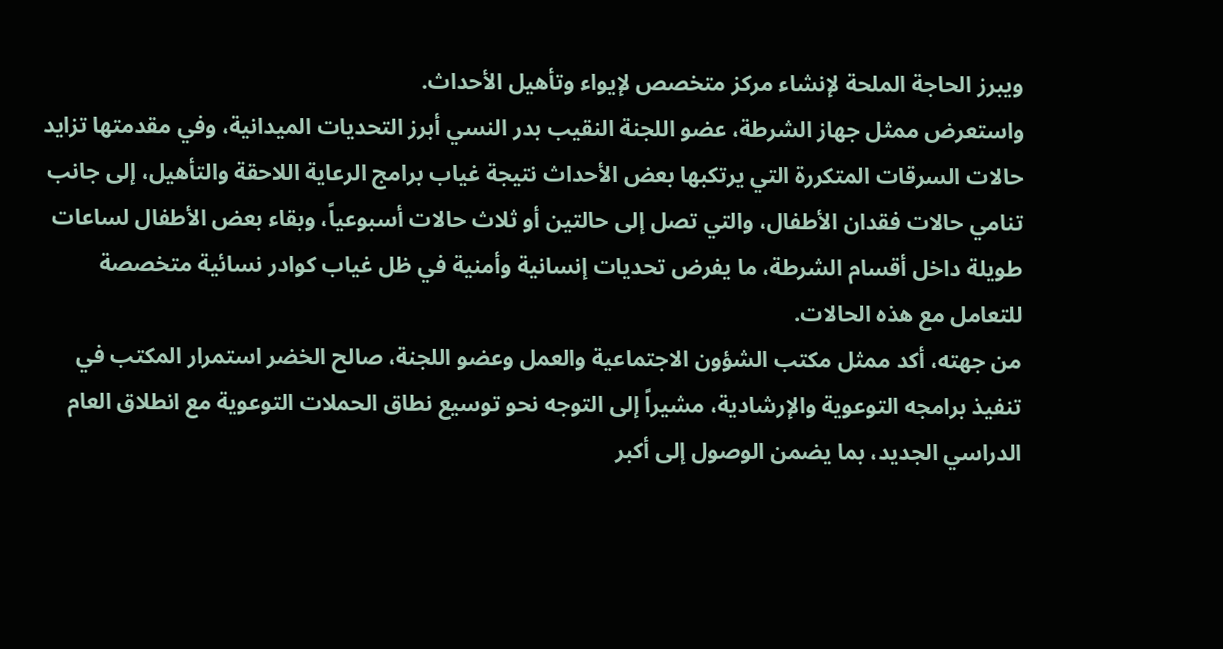ويبرز الحاجة الملحة لإنشاء مركز متخصص لإيواء وتأهيل الأحداث.
واستعرض ممثل جهاز الشرطة، عضو اللجنة النقيب بدر النسي أبرز التحديات الميدانية، وفي مقدمتها تزايد حالات السرقات المتكررة التي يرتكبها بعض الأحداث نتيجة غياب برامج الرعاية اللاحقة والتأهيل، إلى جانب تنامي حالات فقدان الأطفال، والتي تصل إلى حالتين أو ثلاث حالات أسبوعياً، وبقاء بعض الأطفال لساعات طويلة داخل أقسام الشرطة، ما يفرض تحديات إنسانية وأمنية في ظل غياب كوادر نسائية متخصصة للتعامل مع هذه الحالات.
من جهته، أكد ممثل مكتب الشؤون الاجتماعية والعمل وعضو اللجنة، صالح الخضر استمرار المكتب في تنفيذ برامجه التوعوية والإرشادية، مشيراً إلى التوجه نحو توسيع نطاق الحملات التوعوية مع انطلاق العام الدراسي الجديد، بما يضمن الوصول إلى أكبر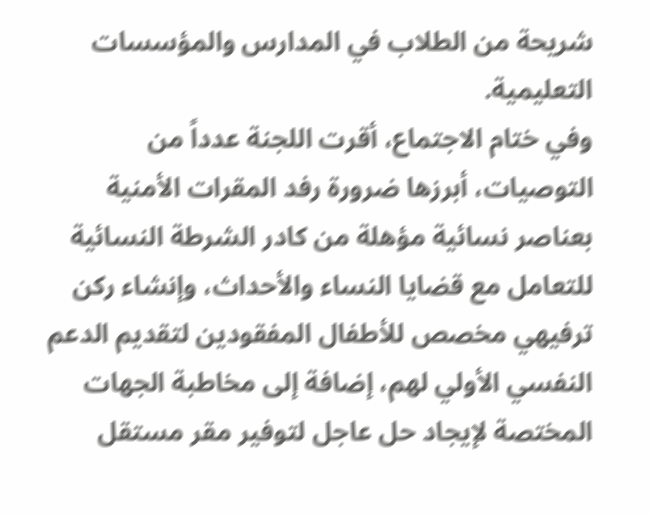شريحة من الطلاب في المدارس والمؤسسات التعليمية.
وفي ختام الاجتماع، أقرت اللجنة عدداً من التوصيات، أبرزها ضرورة رفد المقرات الأمنية بعناصر نسائية مؤهلة من كادر الشرطة النسائية للتعامل مع قضايا النساء والأحداث، وإنشاء ركن ترفيهي مخصص للأطفال المفقودين لتقديم الدعم النفسي الأولي لهم، إضافة إلى مخاطبة الجهات المختصة لإيجاد حل عاجل لتوفير مقر مستقل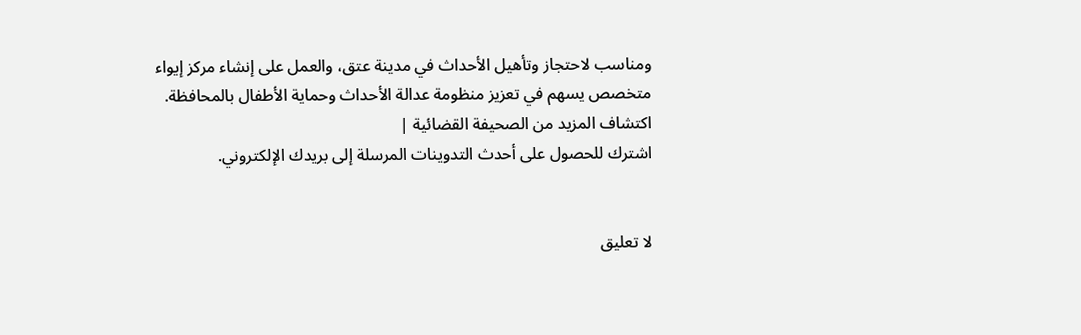ومناسب لاحتجاز وتأهيل الأحداث في مدينة عتق، والعمل على إنشاء مركز إيواء متخصص يسهم في تعزيز منظومة عدالة الأحداث وحماية الأطفال بالمحافظة.
اكتشاف المزيد من الصحيفة القضائية |
اشترك للحصول على أحدث التدوينات المرسلة إلى بريدك الإلكتروني.


لا تعليق